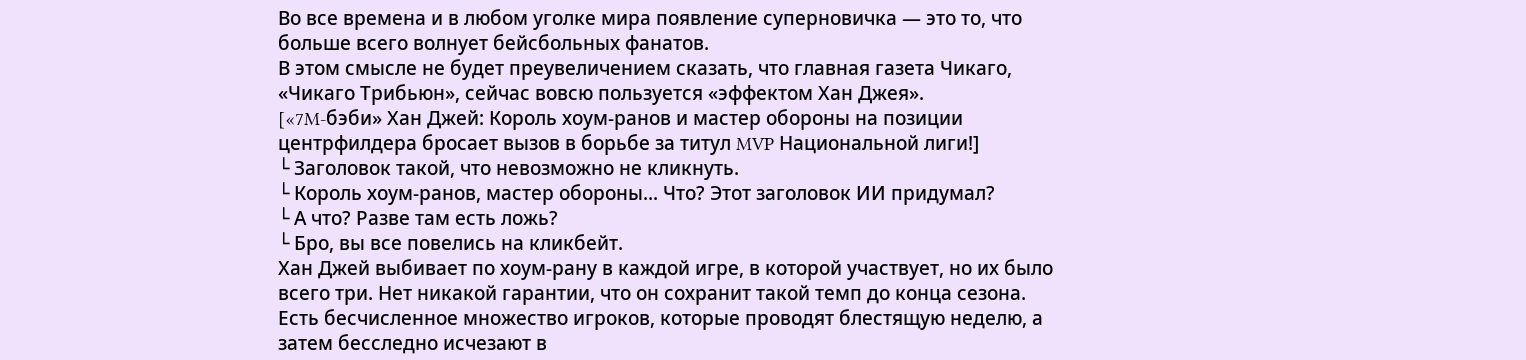Во все времена и в любом уголке мира появление суперновичка — это то, что больше всего волнует бейсбольных фанатов.
В этом смысле не будет преувеличением сказать, что главная газета Чикаго, «Чикаго Трибьюн», сейчас вовсю пользуется «эффектом Хан Джея».
[«7M-бэби» Хан Джей: Король хоум-ранов и мастер обороны на позиции центрфилдера бросает вызов в борьбе за титул MVP Национальной лиги!]
└ Заголовок такой, что невозможно не кликнуть.
└ Король хоум-ранов, мастер обороны... Что? Этот заголовок ИИ придумал?
└ А что? Разве там есть ложь?
└ Бро, вы все повелись на кликбейт.
Хан Джей выбивает по хоум-рану в каждой игре, в которой участвует, но их было всего три. Нет никакой гарантии, что он сохранит такой темп до конца сезона.
Есть бесчисленное множество игроков, которые проводят блестящую неделю, а затем бесследно исчезают в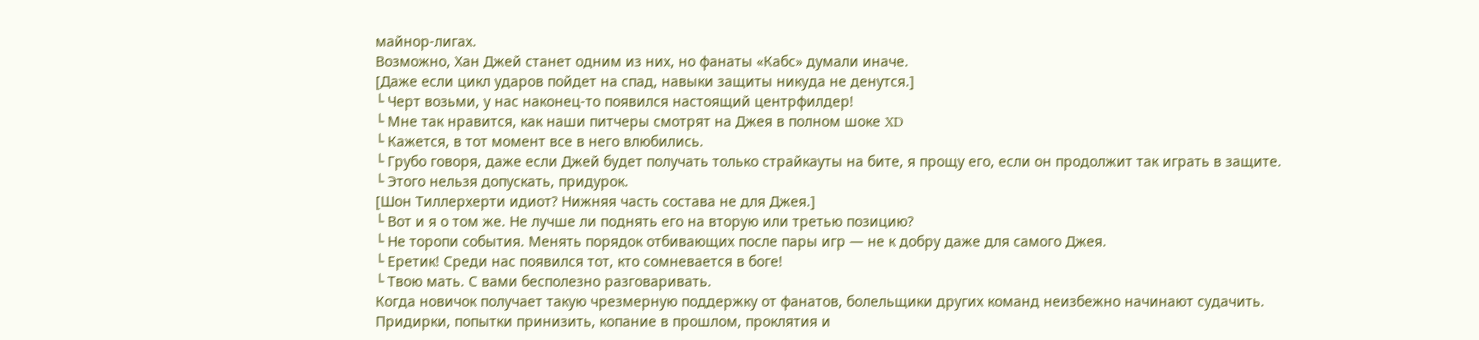майнор-лигах.
Возможно, Хан Джей станет одним из них, но фанаты «Кабс» думали иначе.
[Даже если цикл ударов пойдет на спад, навыки защиты никуда не денутся.]
└ Черт возьми, у нас наконец-то появился настоящий центрфилдер!
└ Мне так нравится, как наши питчеры смотрят на Джея в полном шоке XD
└ Кажется, в тот момент все в него влюбились.
└ Грубо говоря, даже если Джей будет получать только страйкауты на бите, я прощу его, если он продолжит так играть в защите.
└ Этого нельзя допускать, придурок.
[Шон Тиллерхерти идиот? Нижняя часть состава не для Джея.]
└ Вот и я о том же. Не лучше ли поднять его на вторую или третью позицию?
└ Не торопи события. Менять порядок отбивающих после пары игр — не к добру даже для самого Джея.
└ Еретик! Среди нас появился тот, кто сомневается в боге!
└ Твою мать. С вами бесполезно разговаривать.
Когда новичок получает такую чрезмерную поддержку от фанатов, болельщики других команд неизбежно начинают судачить.
Придирки, попытки принизить, копание в прошлом, проклятия и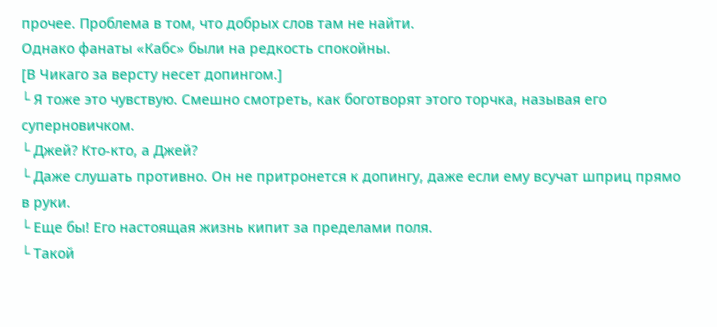прочее. Проблема в том, что добрых слов там не найти.
Однако фанаты «Кабс» были на редкость спокойны.
[В Чикаго за версту несет допингом.]
└ Я тоже это чувствую. Смешно смотреть, как боготворят этого торчка, называя его суперновичком.
└ Джей? Кто-кто, а Джей?
└ Даже слушать противно. Он не притронется к допингу, даже если ему всучат шприц прямо в руки.
└ Еще бы! Его настоящая жизнь кипит за пределами поля.
└ Такой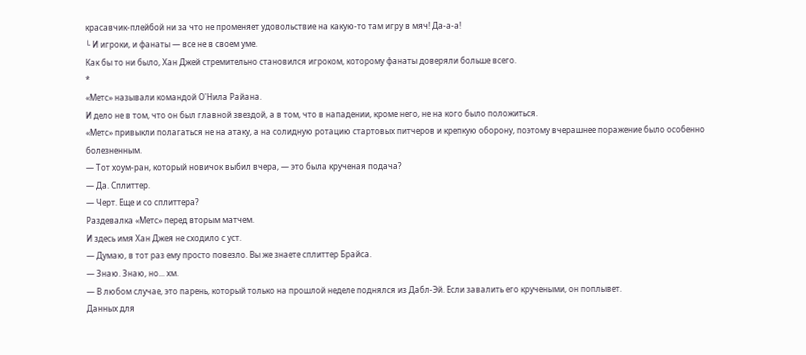красавчик-плейбой ни за что не променяет удовольствие на какую-то там игру в мяч! Да-а-а!
└ И игроки, и фанаты — все не в своем уме.
Как бы то ни было, Хан Джей стремительно становился игроком, которому фанаты доверяли больше всего.
*
«Метс» называли командой О'Нила Райана.
И дело не в том, что он был главной звездой, а в том, что в нападении, кроме него, не на кого было положиться.
«Метс» привыкли полагаться не на атаку, а на солидную ротацию стартовых питчеров и крепкую оборону, поэтому вчерашнее поражение было особенно болезненным.
— Тот хоум-ран, который новичок выбил вчера, — это была крученая подача?
— Да. Сплиттер.
— Черт. Еще и со сплиттера?
Раздевалка «Метс» перед вторым матчем.
И здесь имя Хан Джея не сходило с уст.
— Думаю, в тот раз ему просто повезло. Вы же знаете сплиттер Брайса.
— Знаю. Знаю, но... хм.
— В любом случае, это парень, который только на прошлой неделе поднялся из Дабл-Эй. Если завалить его кручеными, он поплывет.
Данных для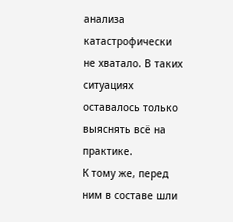анализа катастрофически не хватало. В таких ситуациях оставалось только выяснять всё на практике.
К тому же, перед ним в составе шли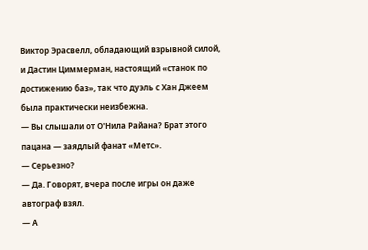Виктор Эрасвелл, обладающий взрывной силой, и Дастин Циммерман, настоящий «станок по достижению баз», так что дуэль с Хан Джеем была практически неизбежна.
— Вы слышали от О'Нила Райана? Брат этого пацана — заядлый фанат «Метс».
— Серьезно?
— Да. Говорят, вчера после игры он даже автограф взял.
— А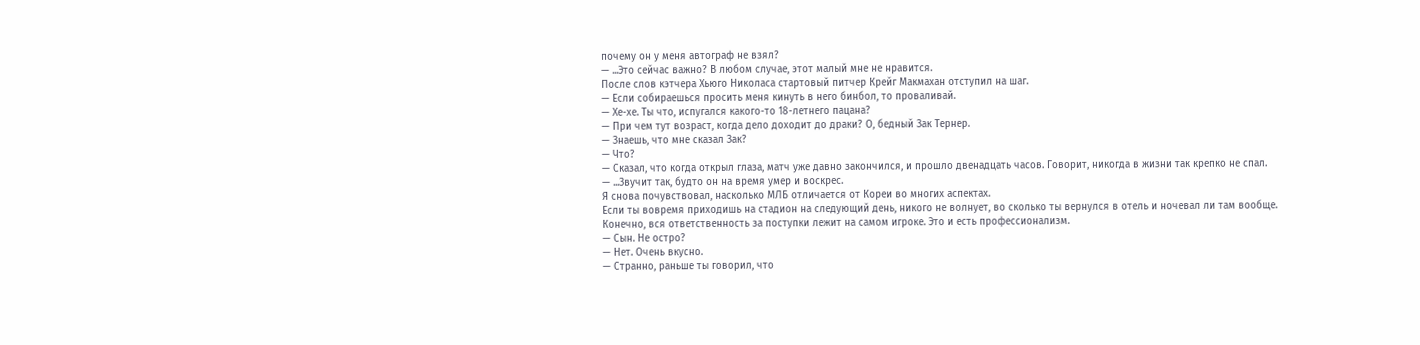почему он у меня автограф не взял?
— ...Это сейчас важно? В любом случае, этот малый мне не нравится.
После слов кэтчера Хьюго Николаса стартовый питчер Крейг Макмахан отступил на шаг.
— Если собираешься просить меня кинуть в него бинбол, то проваливай.
— Хе-хе. Ты что, испугался какого-то 18-летнего пацана?
— При чем тут возраст, когда дело доходит до драки? О, бедный Зак Тернер.
— Знаешь, что мне сказал Зак?
— Что?
— Сказал, что когда открыл глаза, матч уже давно закончился, и прошло двенадцать часов. Говорит, никогда в жизни так крепко не спал.
— ...Звучит так, будто он на время умер и воскрес.
Я снова почувствовал, насколько МЛБ отличается от Кореи во многих аспектах.
Если ты вовремя приходишь на стадион на следующий день, никого не волнует, во сколько ты вернулся в отель и ночевал ли там вообще.
Конечно, вся ответственность за поступки лежит на самом игроке. Это и есть профессионализм.
— Сын. Не остро?
— Нет. Очень вкусно.
— Странно, раньше ты говорил, что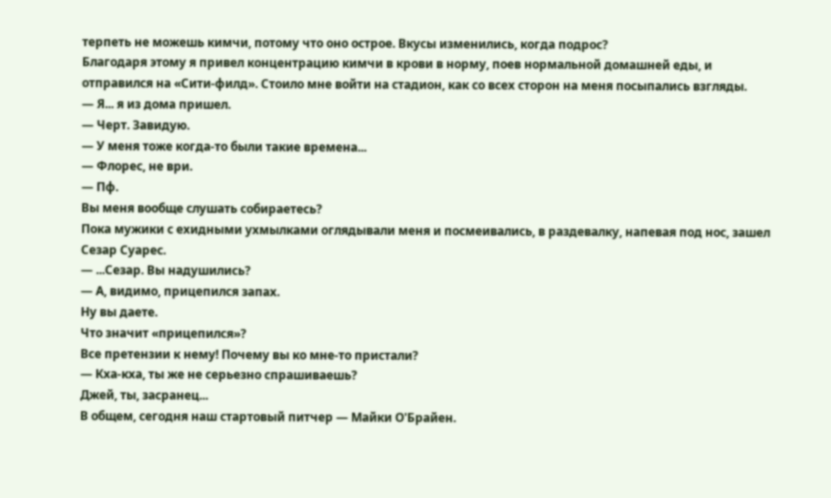терпеть не можешь кимчи, потому что оно острое. Вкусы изменились, когда подрос?
Благодаря этому я привел концентрацию кимчи в крови в норму, поев нормальной домашней еды, и отправился на «Сити-филд». Стоило мне войти на стадион, как со всех сторон на меня посыпались взгляды.
— Я... я из дома пришел.
— Черт. Завидую.
— У меня тоже когда-то были такие времена...
— Флорес, не ври.
— Пф.
Вы меня вообще слушать собираетесь?
Пока мужики с ехидными ухмылками оглядывали меня и посмеивались, в раздевалку, напевая под нос, зашел Сезар Суарес.
— ...Сезар. Вы надушились?
— А, видимо, прицепился запах.
Ну вы даете.
Что значит «прицепился»?
Все претензии к нему! Почему вы ко мне-то пристали?
— Кха-кха, ты же не серьезно спрашиваешь?
Джей, ты, засранец...
В общем, сегодня наш стартовый питчер — Майки О'Брайен.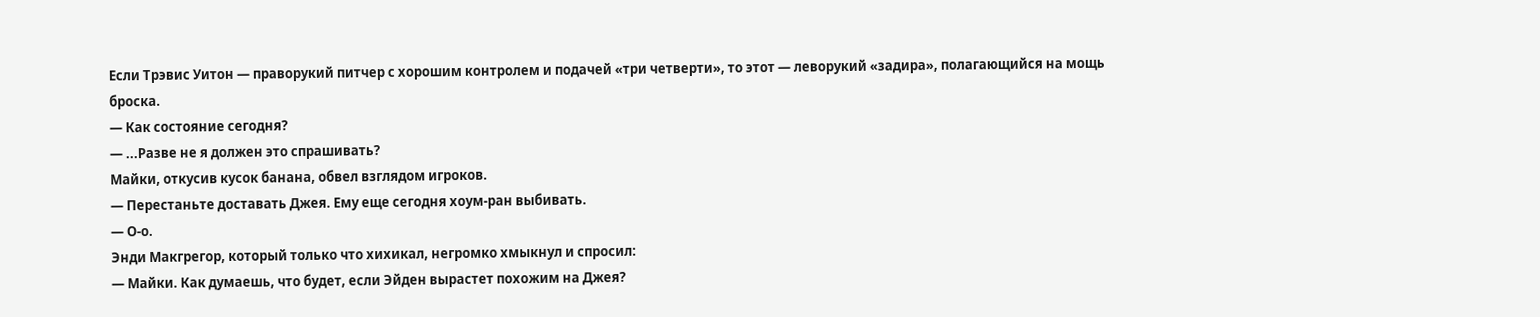Если Трэвис Уитон — праворукий питчер с хорошим контролем и подачей «три четверти», то этот — леворукий «задира», полагающийся на мощь броска.
— Как состояние сегодня?
— ...Разве не я должен это спрашивать?
Майки, откусив кусок банана, обвел взглядом игроков.
— Перестаньте доставать Джея. Ему еще сегодня хоум-ран выбивать.
— О-о.
Энди Макгрегор, который только что хихикал, негромко хмыкнул и спросил:
— Майки. Как думаешь, что будет, если Эйден вырастет похожим на Джея?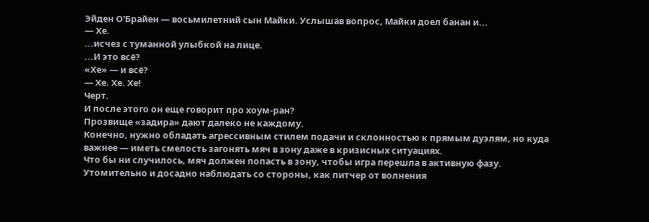Эйден О'Брайен — восьмилетний сын Майки. Услышав вопрос, Майки доел банан и...
— Хе.
...исчез с туманной улыбкой на лице.
...И это всё?
«Хе» — и всё?
— Хе. Хе. Хе!
Черт.
И после этого он еще говорит про хоум-ран?
Прозвище «задира» дают далеко не каждому.
Конечно, нужно обладать агрессивным стилем подачи и склонностью к прямым дуэлям, но куда важнее — иметь смелость загонять мяч в зону даже в кризисных ситуациях.
Что бы ни случилось, мяч должен попасть в зону, чтобы игра перешла в активную фазу.
Утомительно и досадно наблюдать со стороны, как питчер от волнения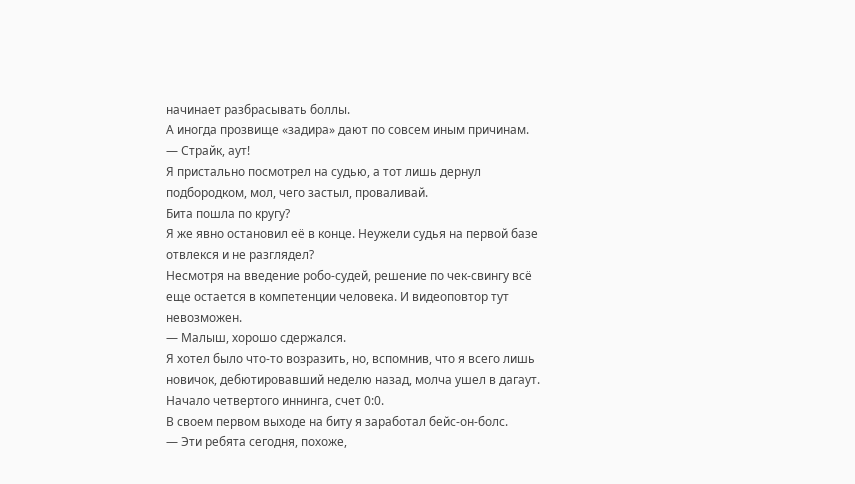начинает разбрасывать боллы.
А иногда прозвище «задира» дают по совсем иным причинам.
— Страйк, аут!
Я пристально посмотрел на судью, а тот лишь дернул подбородком, мол, чего застыл, проваливай.
Бита пошла по кругу?
Я же явно остановил её в конце. Неужели судья на первой базе отвлекся и не разглядел?
Несмотря на введение робо-судей, решение по чек-свингу всё еще остается в компетенции человека. И видеоповтор тут невозможен.
— Малыш, хорошо сдержался.
Я хотел было что-то возразить, но, вспомнив, что я всего лишь новичок, дебютировавший неделю назад, молча ушел в дагаут.
Начало четвертого иннинга, счет 0:0.
В своем первом выходе на биту я заработал бейс-он-болс.
— Эти ребята сегодня, похоже,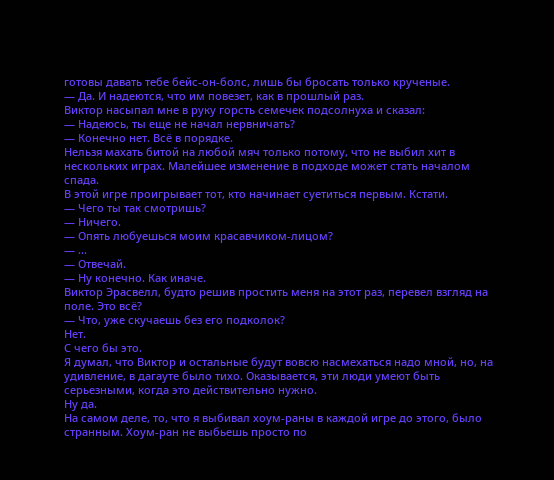готовы давать тебе бейс-он-болс, лишь бы бросать только крученые.
— Да. И надеются, что им повезет, как в прошлый раз.
Виктор насыпал мне в руку горсть семечек подсолнуха и сказал:
— Надеюсь, ты еще не начал нервничать?
— Конечно нет. Всё в порядке.
Нельзя махать битой на любой мяч только потому, что не выбил хит в нескольких играх. Малейшее изменение в подходе может стать началом спада.
В этой игре проигрывает тот, кто начинает суетиться первым. Кстати.
— Чего ты так смотришь?
— Ничего.
— Опять любуешься моим красавчиком-лицом?
— ...
— Отвечай.
— Ну конечно. Как иначе.
Виктор Эрасвелл, будто решив простить меня на этот раз, перевел взгляд на поле. Это всё?
— Что, уже скучаешь без его подколок?
Нет.
С чего бы это.
Я думал, что Виктор и остальные будут вовсю насмехаться надо мной, но, на удивление, в дагауте было тихо. Оказывается, эти люди умеют быть серьезными, когда это действительно нужно.
Ну да.
На самом деле, то, что я выбивал хоум-раны в каждой игре до этого, было странным. Хоум-ран не выбьешь просто по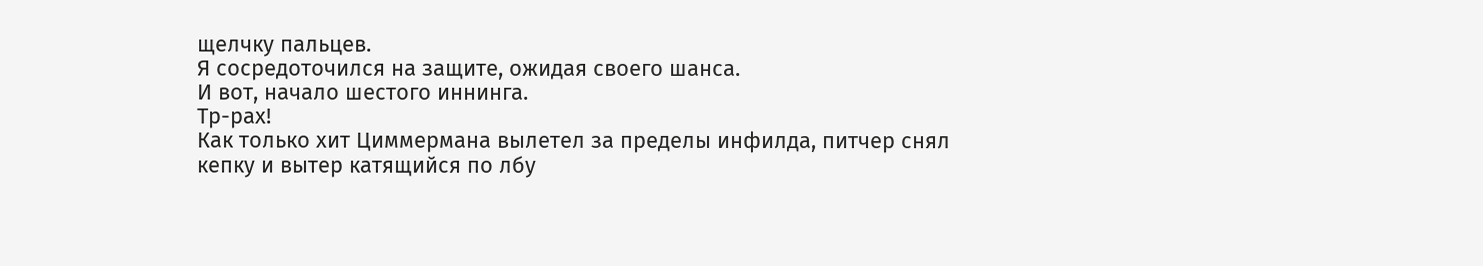щелчку пальцев.
Я сосредоточился на защите, ожидая своего шанса.
И вот, начало шестого иннинга.
Тр-рах!
Как только хит Циммермана вылетел за пределы инфилда, питчер снял кепку и вытер катящийся по лбу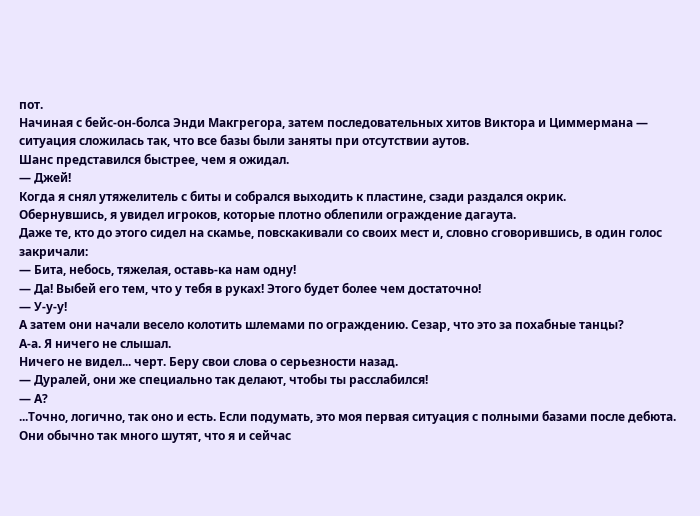пот.
Начиная с бейс-он-болса Энди Макгрегора, затем последовательных хитов Виктора и Циммермана — ситуация сложилась так, что все базы были заняты при отсутствии аутов.
Шанс представился быстрее, чем я ожидал.
— Джей!
Когда я снял утяжелитель с биты и собрался выходить к пластине, сзади раздался окрик.
Обернувшись, я увидел игроков, которые плотно облепили ограждение дагаута.
Даже те, кто до этого сидел на скамье, повскакивали со своих мест и, словно сговорившись, в один голос закричали:
— Бита, небось, тяжелая, оставь-ка нам одну!
— Да! Выбей его тем, что у тебя в руках! Этого будет более чем достаточно!
— У-у-у!
А затем они начали весело колотить шлемами по ограждению. Сезар, что это за похабные танцы?
А-а. Я ничего не слышал.
Ничего не видел... черт. Беру свои слова о серьезности назад.
— Дуралей, они же специально так делают, чтобы ты расслабился!
— А?
...Точно, логично, так оно и есть. Если подумать, это моя первая ситуация с полными базами после дебюта.
Они обычно так много шутят, что я и сейчас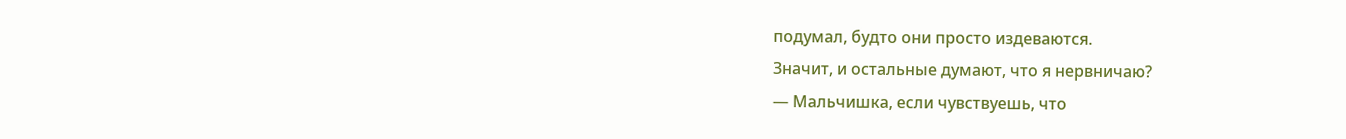подумал, будто они просто издеваются.
Значит, и остальные думают, что я нервничаю?
— Мальчишка, если чувствуешь, что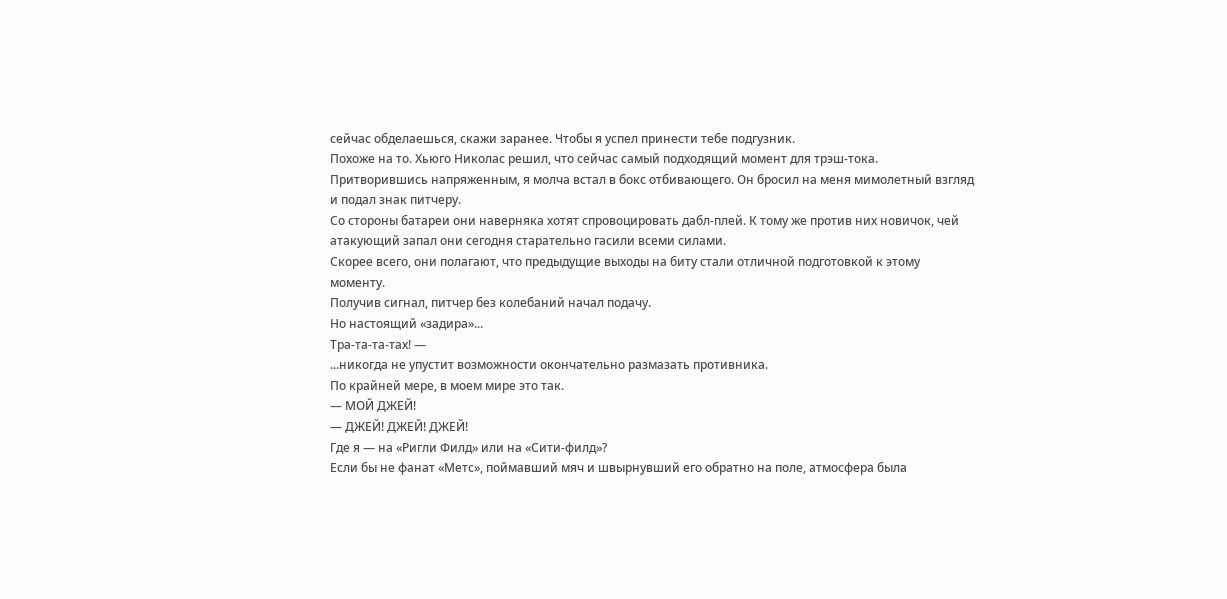сейчас обделаешься, скажи заранее. Чтобы я успел принести тебе подгузник.
Похоже на то. Хьюго Николас решил, что сейчас самый подходящий момент для трэш-тока.
Притворившись напряженным, я молча встал в бокс отбивающего. Он бросил на меня мимолетный взгляд и подал знак питчеру.
Со стороны батареи они наверняка хотят спровоцировать дабл-плей. К тому же против них новичок, чей атакующий запал они сегодня старательно гасили всеми силами.
Скорее всего, они полагают, что предыдущие выходы на биту стали отличной подготовкой к этому моменту.
Получив сигнал, питчер без колебаний начал подачу.
Но настоящий «задира»...
Тра-та-та-тах! —
...никогда не упустит возможности окончательно размазать противника.
По крайней мере, в моем мире это так.
— МОЙ ДЖЕЙ!
— ДЖЕЙ! ДЖЕЙ! ДЖЕЙ!
Где я — на «Ригли Филд» или на «Сити-филд»?
Если бы не фанат «Метс», поймавший мяч и швырнувший его обратно на поле, атмосфера была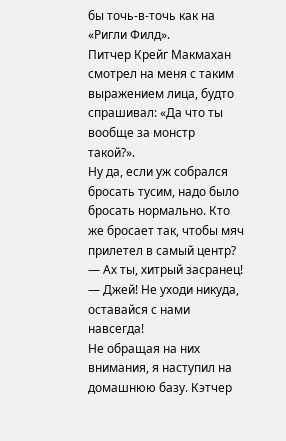бы точь-в-точь как на «Ригли Филд».
Питчер Крейг Макмахан смотрел на меня с таким выражением лица, будто спрашивал: «Да что ты вообще за монстр такой?».
Ну да, если уж собрался бросать тусим, надо было бросать нормально. Кто же бросает так, чтобы мяч прилетел в самый центр?
— Ах ты, хитрый засранец!
— Джей! Не уходи никуда, оставайся с нами навсегда!
Не обращая на них внимания, я наступил на домашнюю базу. Кэтчер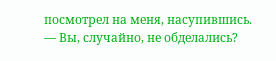посмотрел на меня, насупившись.
— Вы, случайно, не обделались?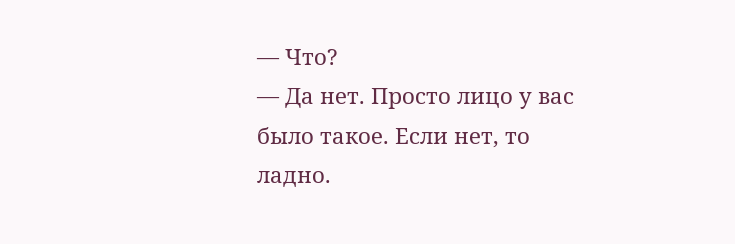— Что?
— Да нет. Просто лицо у вас было такое. Если нет, то ладно.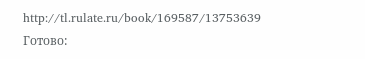http://tl.rulate.ru/book/169587/13753639
Готово: